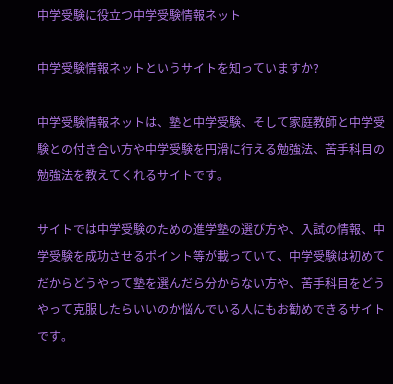中学受験に役立つ中学受験情報ネット

中学受験情報ネットというサイトを知っていますか?

中学受験情報ネットは、塾と中学受験、そして家庭教師と中学受験との付き合い方や中学受験を円滑に行える勉強法、苦手科目の勉強法を教えてくれるサイトです。

サイトでは中学受験のための進学塾の選び方や、入試の情報、中学受験を成功させるポイント等が載っていて、中学受験は初めてだからどうやって塾を選んだら分からない方や、苦手科目をどうやって克服したらいいのか悩んでいる人にもお勧めできるサイトです。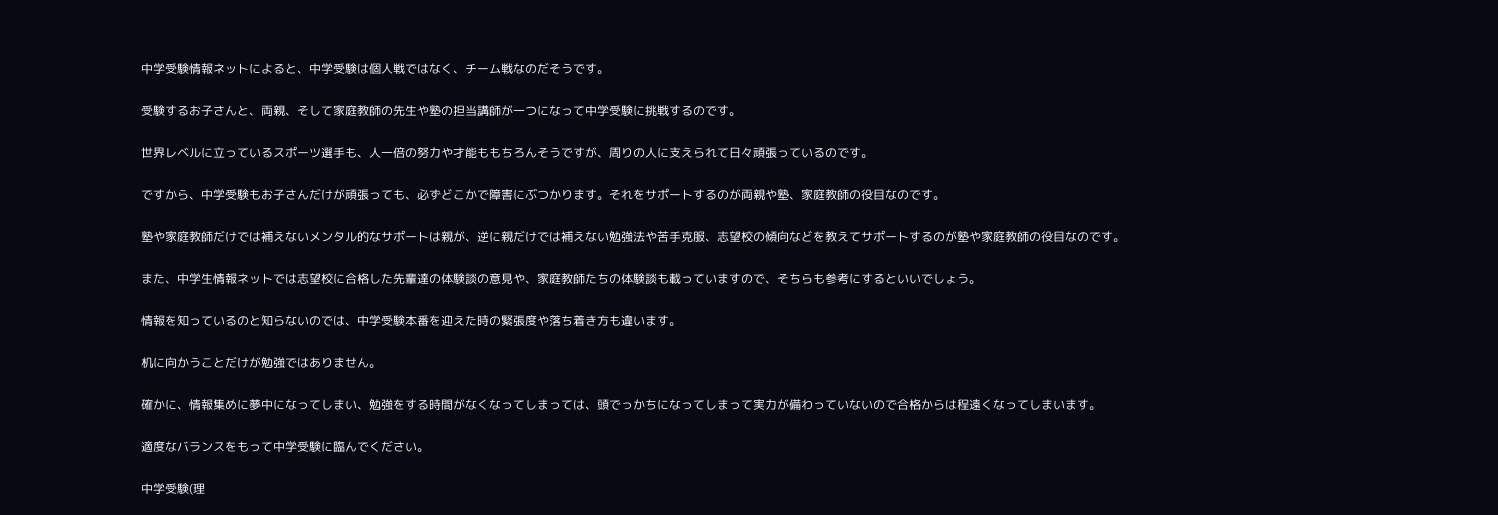中学受験情報ネットによると、中学受験は個人戦ではなく、チーム戦なのだそうです。

受験するお子さんと、両親、そして家庭教師の先生や塾の担当講師が一つになって中学受験に挑戦するのです。

世界レベルに立っているスポーツ選手も、人一倍の努力や才能ももちろんそうですが、周りの人に支えられて日々頑張っているのです。

ですから、中学受験もお子さんだけが頑張っても、必ずどこかで障害にぶつかります。それをサポートするのが両親や塾、家庭教師の役目なのです。

塾や家庭教師だけでは補えないメンタル的なサポートは親が、逆に親だけでは補えない勉強法や苦手克服、志望校の傾向などを教えてサポートするのが塾や家庭教師の役目なのです。

また、中学生情報ネットでは志望校に合格した先輩達の体験談の意見や、家庭教師たちの体験談も載っていますので、そちらも参考にするといいでしょう。

情報を知っているのと知らないのでは、中学受験本番を迎えた時の緊張度や落ち着き方も違います。

机に向かうことだけが勉強ではありません。

確かに、情報集めに夢中になってしまい、勉強をする時間がなくなってしまっては、頭でっかちになってしまって実力が備わっていないので合格からは程遠くなってしまいます。

適度なバランスをもって中学受験に臨んでください。

中学受験(理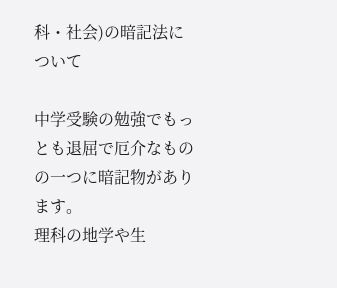科・社会)の暗記法について

中学受験の勉強でもっとも退屈で厄介なものの一つに暗記物があります。
理科の地学や生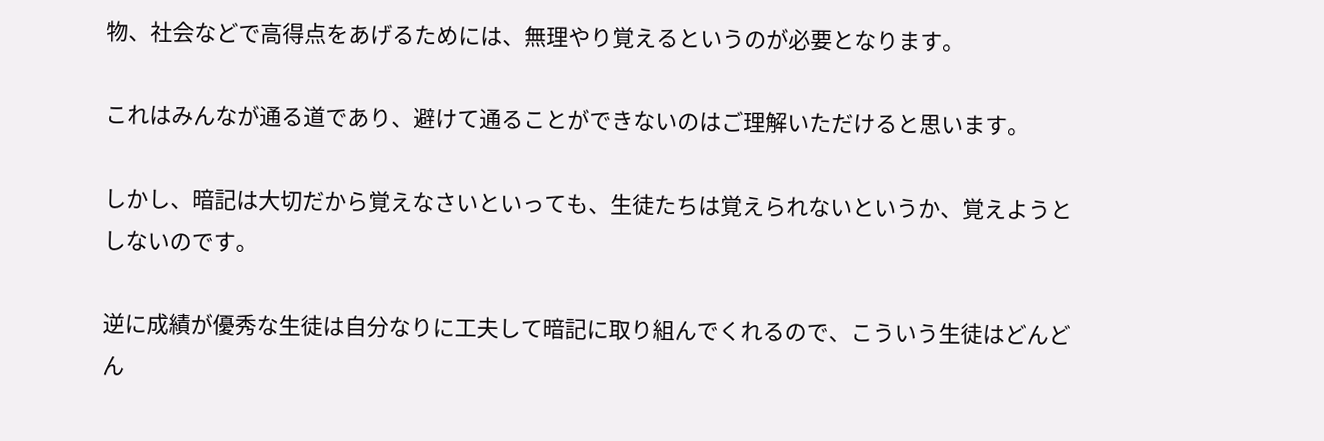物、社会などで高得点をあげるためには、無理やり覚えるというのが必要となります。

これはみんなが通る道であり、避けて通ることができないのはご理解いただけると思います。

しかし、暗記は大切だから覚えなさいといっても、生徒たちは覚えられないというか、覚えようとしないのです。

逆に成績が優秀な生徒は自分なりに工夫して暗記に取り組んでくれるので、こういう生徒はどんどん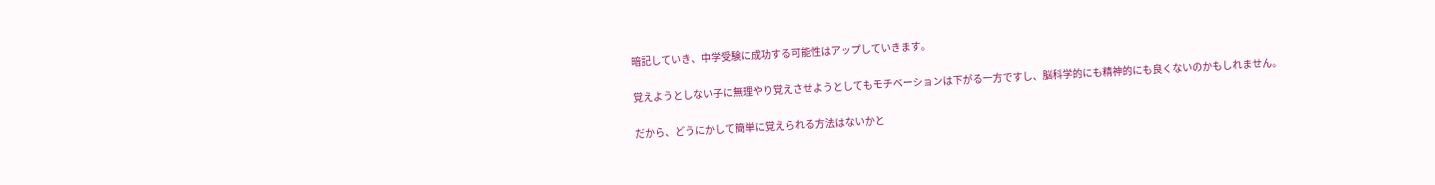暗記していき、中学受験に成功する可能性はアップしていきます。

覚えようとしない子に無理やり覚えさせようとしてもモチベーションは下がる一方ですし、脳科学的にも精神的にも良くないのかもしれません。

だから、どうにかして簡単に覚えられる方法はないかと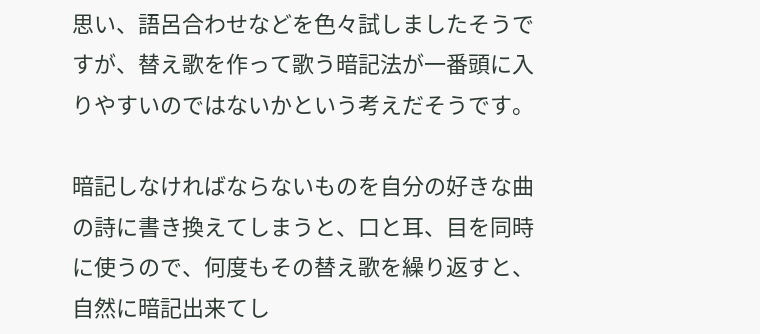思い、語呂合わせなどを色々試しましたそうですが、替え歌を作って歌う暗記法が一番頭に入りやすいのではないかという考えだそうです。

暗記しなければならないものを自分の好きな曲の詩に書き換えてしまうと、口と耳、目を同時に使うので、何度もその替え歌を繰り返すと、自然に暗記出来てし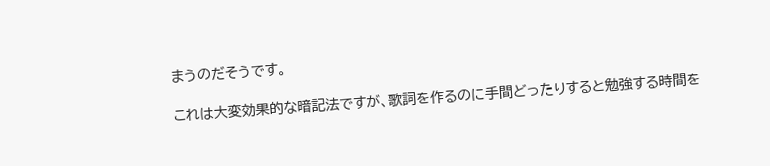まうのだそうです。

これは大変効果的な暗記法ですが、歌詞を作るのに手間どったりすると勉強する時間を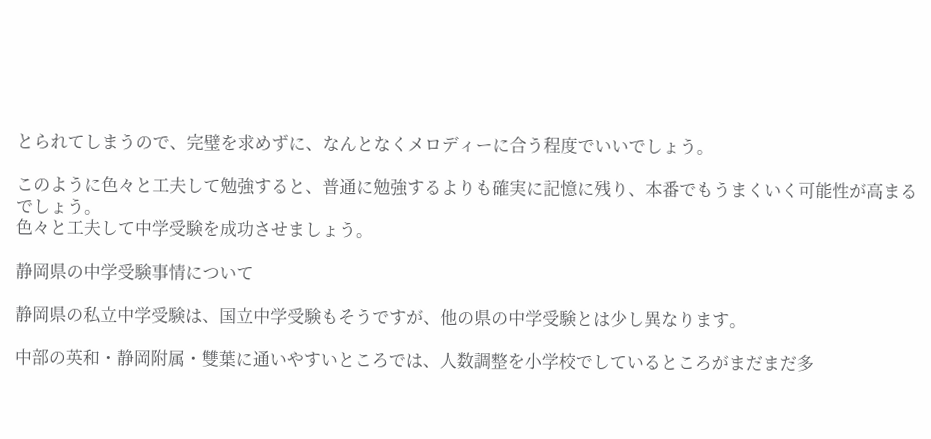とられてしまうので、完璧を求めずに、なんとなくメロディーに合う程度でいいでしょう。

このように色々と工夫して勉強すると、普通に勉強するよりも確実に記憶に残り、本番でもうまくいく可能性が高まるでしょう。
色々と工夫して中学受験を成功させましょう。

静岡県の中学受験事情について

静岡県の私立中学受験は、国立中学受験もそうですが、他の県の中学受験とは少し異なります。

中部の英和・静岡附属・雙葉に通いやすいところでは、人数調整を小学校でしているところがまだまだ多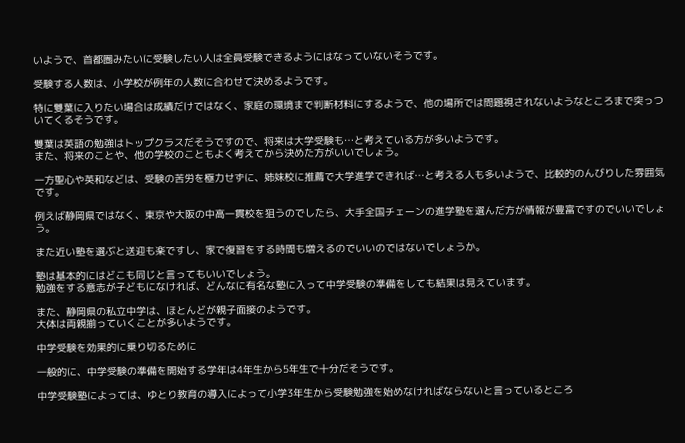いようで、首都圏みたいに受験したい人は全員受験できるようにはなっていないそうです。

受験する人数は、小学校が例年の人数に合わせて決めるようです。

特に雙葉に入りたい場合は成績だけではなく、家庭の環境まで判断材料にするようで、他の場所では問題視されないようなところまで突っついてくるそうです。

雙葉は英語の勉強はトップクラスだそうですので、将来は大学受験も…と考えている方が多いようです。
また、将来のことや、他の学校のこともよく考えてから決めた方がいいでしょう。

一方聖心や英和などは、受験の苦労を極力せずに、姉妹校に推薦で大学進学できれば…と考える人も多いようで、比較的のんびりした雰囲気です。

例えば静岡県ではなく、東京や大阪の中高一貫校を狙うのでしたら、大手全国チェーンの進学塾を選んだ方が情報が豊富ですのでいいでしょう。

また近い塾を選ぶと送迎も楽ですし、家で復習をする時間も増えるのでいいのではないでしょうか。

塾は基本的にはどこも同じと言ってもいいでしょう。
勉強をする意志が子どもになければ、どんなに有名な塾に入って中学受験の準備をしても結果は見えています。

また、静岡県の私立中学は、ほとんどが親子面接のようです。
大体は両親揃っていくことが多いようです。

中学受験を効果的に乗り切るために

一般的に、中学受験の準備を開始する学年は4年生から5年生で十分だそうです。

中学受験塾によっては、ゆとり教育の導入によって小学3年生から受験勉強を始めなければならないと言っているところ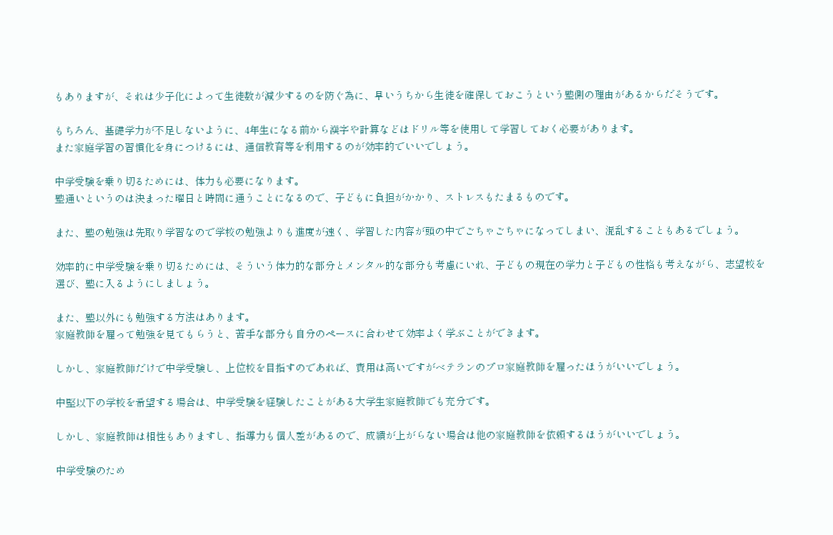もありますが、それは少子化によって生徒数が減少するのを防ぐ為に、早いうちから生徒を確保しておこうという塾側の理由があるからだそうです。

もちろん、基礎学力が不足しないように、4年生になる前から漢字や計算などはドリル等を使用して学習しておく必要があります。
また家庭学習の習慣化を身につけるには、通信教育等を利用するのが効率的でいいでしょう。

中学受験を乗り切るためには、体力も必要になります。
塾通いというのは決まった曜日と時間に通うことになるので、子どもに負担がかかり、ストレスもたまるものです。

また、塾の勉強は先取り学習なので学校の勉強よりも進度が速く、学習した内容が頭の中でごちゃごちゃになってしまい、混乱することもあるでしょう。

効率的に中学受験を乗り切るためには、そういう体力的な部分とメンタル的な部分も考慮にいれ、子どもの現在の学力と子どもの性格も考えながら、志望校を選び、塾に入るようにしましょう。

また、塾以外にも勉強する方法はあります。
家庭教師を雇って勉強を見てもらうと、苦手な部分も自分のペースに合わせて効率よく学ぶことができます。

しかし、家庭教師だけで中学受験し、上位校を目指すのであれば、費用は高いですがベテランのプロ家庭教師を雇ったほうがいいでしょう。

中堅以下の学校を希望する場合は、中学受験を経験したことがある大学生家庭教師でも充分です。

しかし、家庭教師は相性もありますし、指導力も個人差があるので、成績が上がらない場合は他の家庭教師を依頼するほうがいいでしょう。

中学受験のため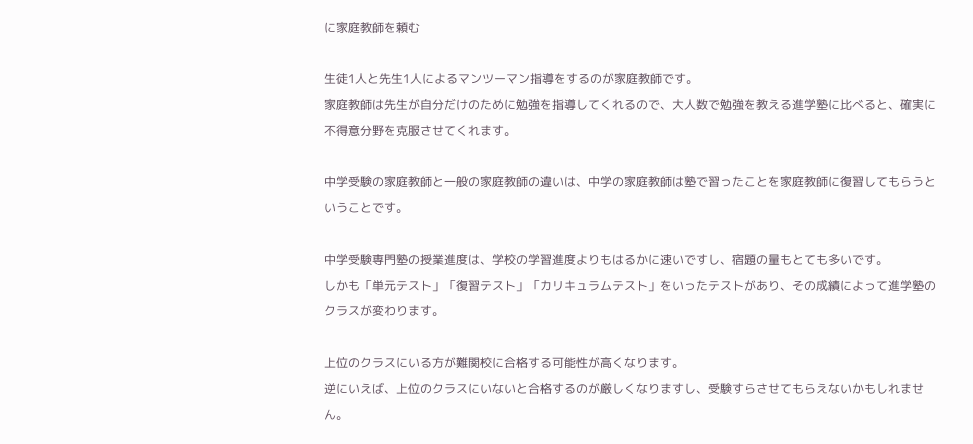に家庭教師を頼む

生徒1人と先生1人によるマンツーマン指導をするのが家庭教師です。
家庭教師は先生が自分だけのために勉強を指導してくれるので、大人数で勉強を教える進学塾に比べると、確実に不得意分野を克服させてくれます。

中学受験の家庭教師と一般の家庭教師の違いは、中学の家庭教師は塾で習ったことを家庭教師に復習してもらうということです。

中学受験専門塾の授業進度は、学校の学習進度よりもはるかに速いですし、宿題の量もとても多いです。
しかも「単元テスト」「復習テスト」「カリキュラムテスト」をいったテストがあり、その成績によって進学塾のクラスが変わります。

上位のクラスにいる方が難関校に合格する可能性が高くなります。
逆にいえば、上位のクラスにいないと合格するのが厳しくなりますし、受験すらさせてもらえないかもしれません。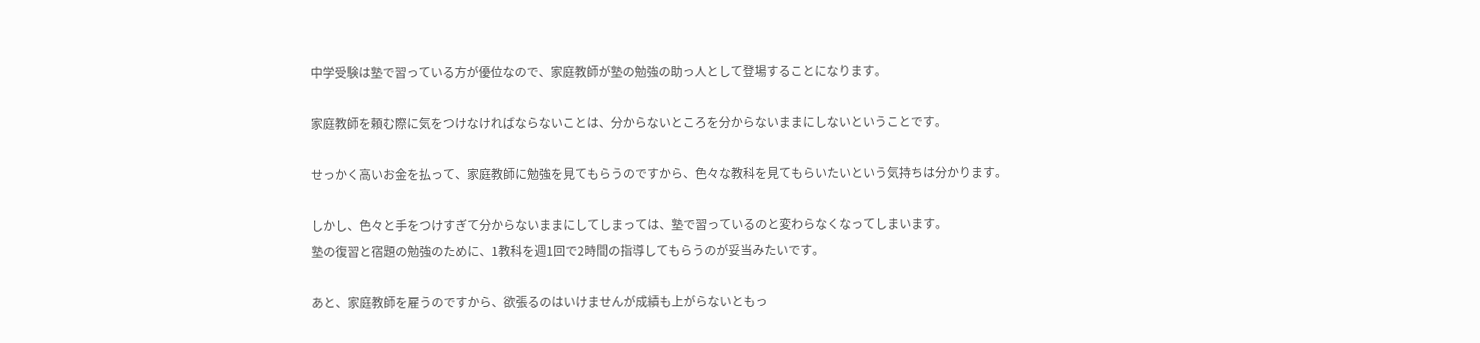中学受験は塾で習っている方が優位なので、家庭教師が塾の勉強の助っ人として登場することになります。

家庭教師を頼む際に気をつけなければならないことは、分からないところを分からないままにしないということです。

せっかく高いお金を払って、家庭教師に勉強を見てもらうのですから、色々な教科を見てもらいたいという気持ちは分かります。

しかし、色々と手をつけすぎて分からないままにしてしまっては、塾で習っているのと変わらなくなってしまいます。
塾の復習と宿題の勉強のために、1教科を週1回で2時間の指導してもらうのが妥当みたいです。

あと、家庭教師を雇うのですから、欲張るのはいけませんが成績も上がらないともっ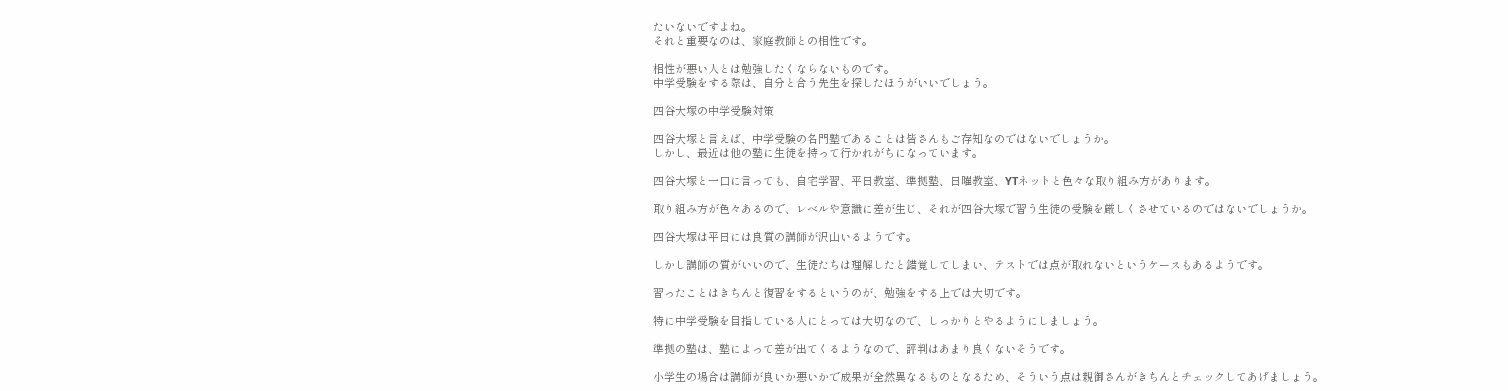たいないですよね。
それと重要なのは、家庭教師との相性です。

相性が悪い人とは勉強したくならないものです。
中学受験をする際は、自分と合う先生を探したほうがいいでしょう。

四谷大塚の中学受験対策

四谷大塚と言えば、中学受験の名門塾であることは皆さんもご存知なのではないでしょうか。
しかし、最近は他の塾に生徒を持って行かれがちになっています。

四谷大塚と一口に言っても、自宅学習、平日教室、準拠塾、日曜教室、YTネットと色々な取り組み方があります。

取り組み方が色々あるので、レベルや意識に差が生じ、それが四谷大塚で習う生徒の受験を厳しくさせているのではないでしょうか。

四谷大塚は平日には良質の講師が沢山いるようです。

しかし講師の質がいいので、生徒たちは理解したと錯覚してしまい、テストでは点が取れないというケースもあるようです。

習ったことはきちんと復習をするというのが、勉強をする上では大切です。

特に中学受験を目指している人にとっては大切なので、しっかりとやるようにしましょう。

準拠の塾は、塾によって差が出てくるようなので、評判はあまり良くないそうです。

小学生の場合は講師が良いか悪いかで成果が全然異なるものとなるため、そういう点は親御さんがきちんとチェックしてあげましょう。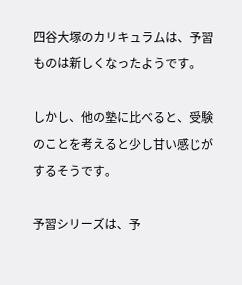四谷大塚のカリキュラムは、予習ものは新しくなったようです。

しかし、他の塾に比べると、受験のことを考えると少し甘い感じがするそうです。

予習シリーズは、予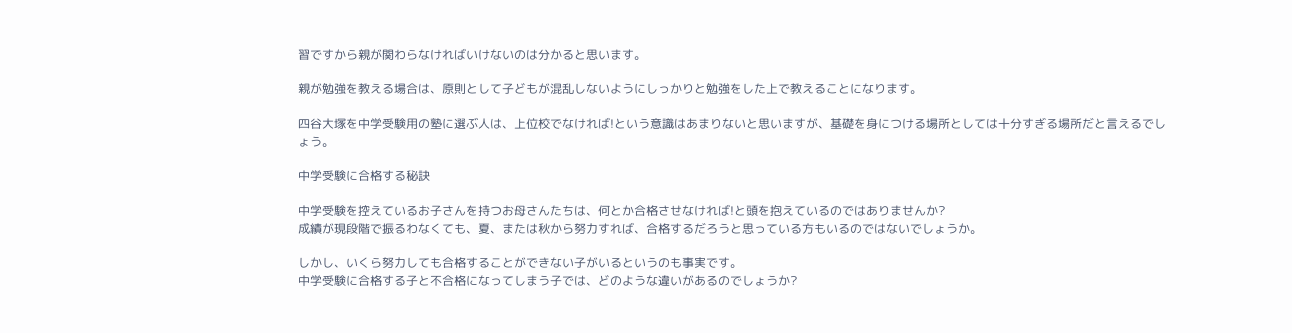習ですから親が関わらなければいけないのは分かると思います。

親が勉強を教える場合は、原則として子どもが混乱しないようにしっかりと勉強をした上で教えることになります。

四谷大塚を中学受験用の塾に選ぶ人は、上位校でなければ!という意識はあまりないと思いますが、基礎を身につける場所としては十分すぎる場所だと言えるでしょう。

中学受験に合格する秘訣

中学受験を控えているお子さんを持つお母さんたちは、何とか合格させなければ!と頭を抱えているのではありませんか?
成績が現段階で振るわなくても、夏、または秋から努力すれば、合格するだろうと思っている方もいるのではないでしょうか。

しかし、いくら努力しても合格することができない子がいるというのも事実です。
中学受験に合格する子と不合格になってしまう子では、どのような違いがあるのでしょうか?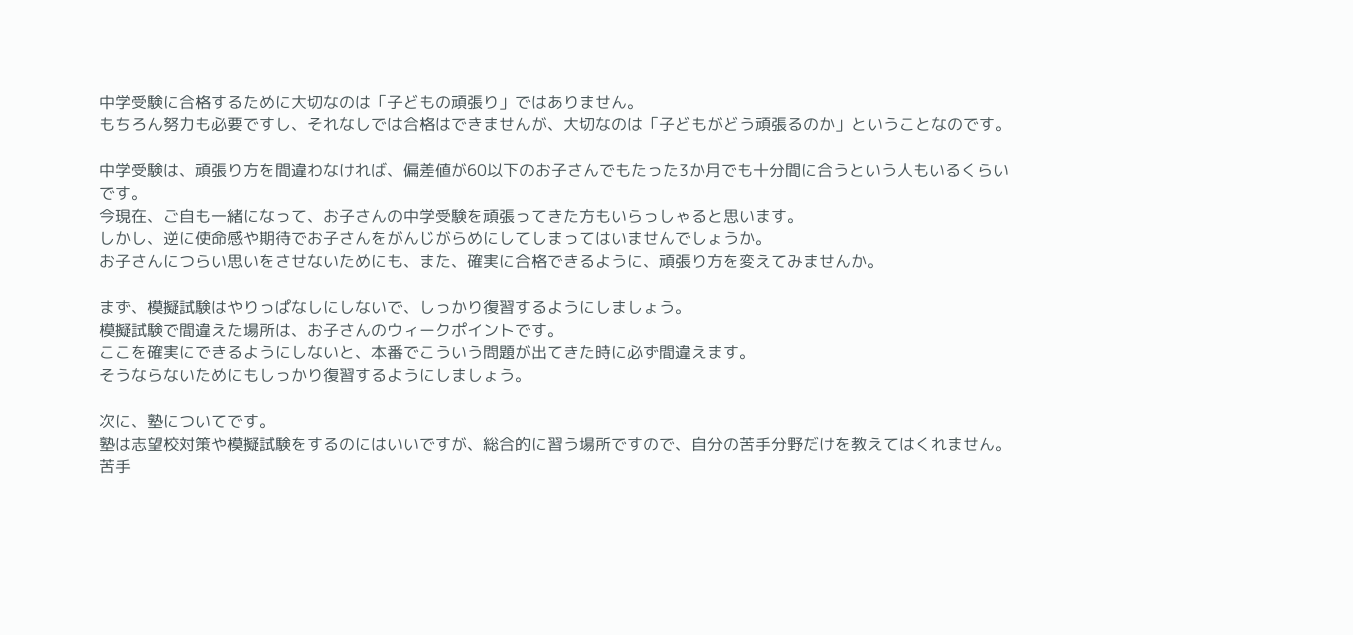中学受験に合格するために大切なのは「子どもの頑張り」ではありません。
もちろん努力も必要ですし、それなしでは合格はできませんが、大切なのは「子どもがどう頑張るのか」ということなのです。

中学受験は、頑張り方を間違わなければ、偏差値が60以下のお子さんでもたった3か月でも十分間に合うという人もいるくらいです。
今現在、ご自も一緒になって、お子さんの中学受験を頑張ってきた方もいらっしゃると思います。
しかし、逆に使命感や期待でお子さんをがんじがらめにしてしまってはいませんでしょうか。
お子さんにつらい思いをさせないためにも、また、確実に合格できるように、頑張り方を変えてみませんか。

まず、模擬試験はやりっぱなしにしないで、しっかり復習するようにしましょう。
模擬試験で間違えた場所は、お子さんのウィークポイントです。
ここを確実にできるようにしないと、本番でこういう問題が出てきた時に必ず間違えます。
そうならないためにもしっかり復習するようにしましょう。

次に、塾についてです。
塾は志望校対策や模擬試験をするのにはいいですが、総合的に習う場所ですので、自分の苦手分野だけを教えてはくれません。
苦手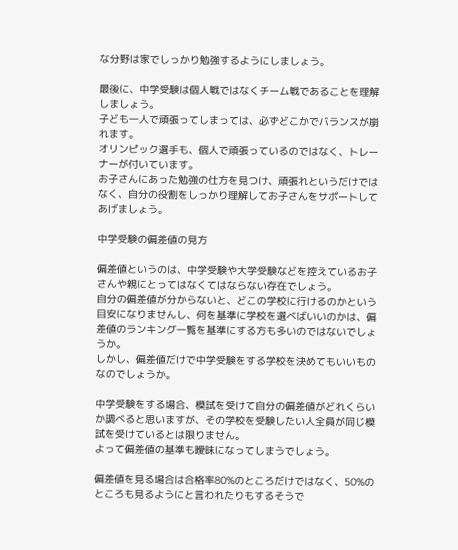な分野は家でしっかり勉強するようにしましょう。

最後に、中学受験は個人戦ではなくチーム戦であることを理解しましょう。
子ども一人で頑張ってしまっては、必ずどこかでバランスが崩れます。
オリンピック選手も、個人で頑張っているのではなく、トレーナーが付いています。
お子さんにあった勉強の仕方を見つけ、頑張れというだけではなく、自分の役割をしっかり理解してお子さんをサポートしてあげましょう。

中学受験の偏差値の見方

偏差値というのは、中学受験や大学受験などを控えているお子さんや親にとってはなくてはならない存在でしょう。
自分の偏差値が分からないと、どこの学校に行けるのかという目安になりませんし、何を基準に学校を選べばいいのかは、偏差値のランキング一覧を基準にする方も多いのではないでしょうか。
しかし、偏差値だけで中学受験をする学校を決めてもいいものなのでしょうか。

中学受験をする場合、模試を受けて自分の偏差値がどれくらいか調べると思いますが、その学校を受験したい人全員が同じ模試を受けているとは限りません。
よって偏差値の基準も曖昧になってしまうでしょう。

偏差値を見る場合は合格率80%のところだけではなく、50%のところも見るようにと言われたりもするそうで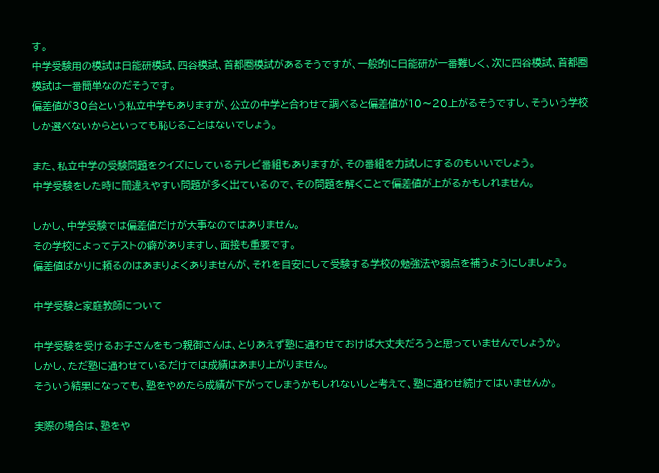す。
中学受験用の模試は日能研模試、四谷模試、首都圏模試があるそうですが、一般的に日能研が一番難しく、次に四谷模試、首都圏模試は一番簡単なのだそうです。
偏差値が30台という私立中学もありますが、公立の中学と合わせて調べると偏差値が10〜20上がるそうですし、そういう学校しか選べないからといっても恥じることはないでしょう。

また、私立中学の受験問題をクイズにしているテレビ番組もありますが、その番組を力試しにするのもいいでしょう。
中学受験をした時に間違えやすい問題が多く出ているので、その問題を解くことで偏差値が上がるかもしれません。

しかし、中学受験では偏差値だけが大事なのではありません。
その学校によってテストの癖がありますし、面接も重要です。
偏差値ばかりに頼るのはあまりよくありませんが、それを目安にして受験する学校の勉強法や弱点を補うようにしましょう。

中学受験と家庭教師について

中学受験を受けるお子さんをもつ親御さんは、とりあえず塾に通わせておけば大丈夫だろうと思っていませんでしょうか。
しかし、ただ塾に通わせているだけでは成績はあまり上がりません。
そういう結果になっても、塾をやめたら成績が下がってしまうかもしれないしと考えて、塾に通わせ続けてはいませんか。

実際の場合は、塾をや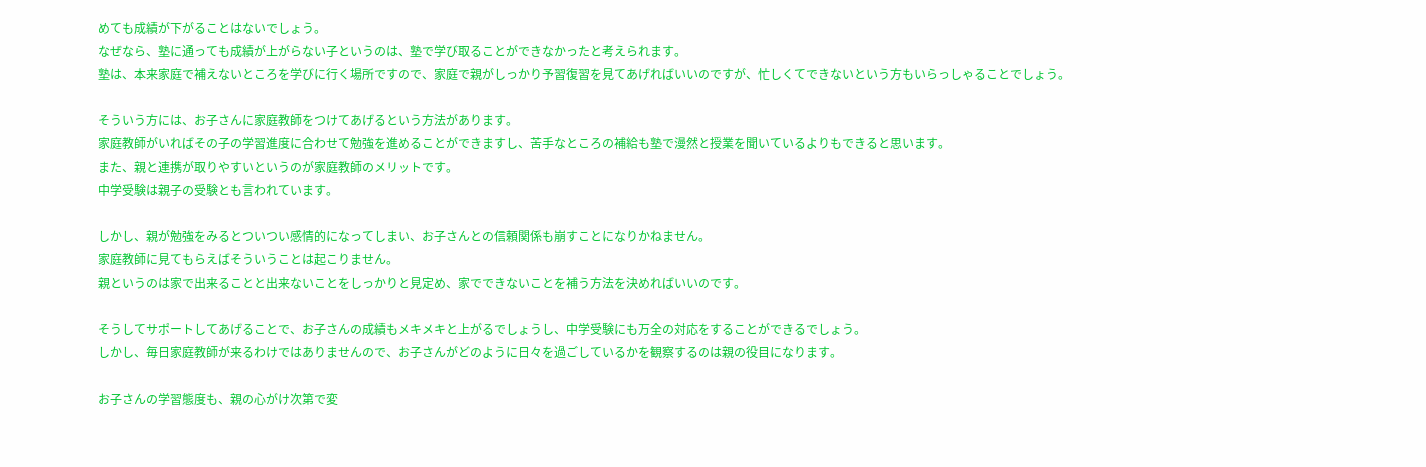めても成績が下がることはないでしょう。
なぜなら、塾に通っても成績が上がらない子というのは、塾で学び取ることができなかったと考えられます。
塾は、本来家庭で補えないところを学びに行く場所ですので、家庭で親がしっかり予習復習を見てあげればいいのですが、忙しくてできないという方もいらっしゃることでしょう。

そういう方には、お子さんに家庭教師をつけてあげるという方法があります。
家庭教師がいればその子の学習進度に合わせて勉強を進めることができますし、苦手なところの補給も塾で漫然と授業を聞いているよりもできると思います。
また、親と連携が取りやすいというのが家庭教師のメリットです。
中学受験は親子の受験とも言われています。

しかし、親が勉強をみるとついつい感情的になってしまい、お子さんとの信頼関係も崩すことになりかねません。
家庭教師に見てもらえばそういうことは起こりません。
親というのは家で出来ることと出来ないことをしっかりと見定め、家でできないことを補う方法を決めればいいのです。

そうしてサポートしてあげることで、お子さんの成績もメキメキと上がるでしょうし、中学受験にも万全の対応をすることができるでしょう。
しかし、毎日家庭教師が来るわけではありませんので、お子さんがどのように日々を過ごしているかを観察するのは親の役目になります。

お子さんの学習態度も、親の心がけ次第で変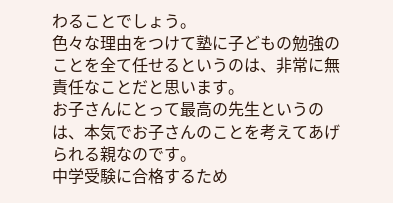わることでしょう。
色々な理由をつけて塾に子どもの勉強のことを全て任せるというのは、非常に無責任なことだと思います。
お子さんにとって最高の先生というのは、本気でお子さんのことを考えてあげられる親なのです。
中学受験に合格するため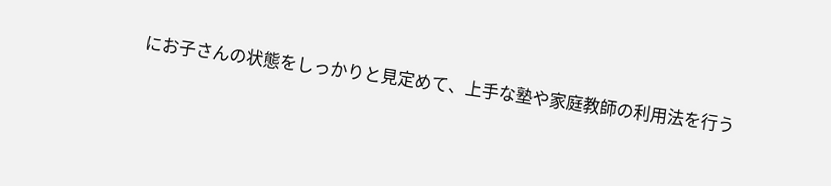にお子さんの状態をしっかりと見定めて、上手な塾や家庭教師の利用法を行う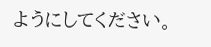ようにしてください。